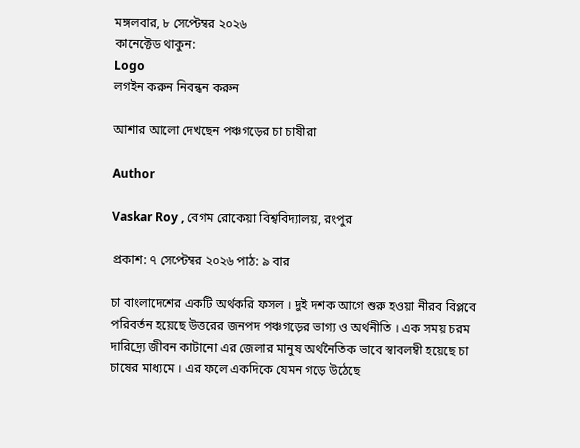মঙ্গলবার, ৮ সেপ্টেম্বর ২০২৬
কানেক্টেড থাকুন:
Logo
লগইন করুন নিবন্ধন করুন

আশার আলো দেখছেন পঞ্চগড়ের চা চাষীরা

Author

Vaskar Roy , বেগম রোকেয়া বিশ্ববিদ্যালয়, রংপুর

প্রকাশ: ৭ সেপ্টেম্বর ২০২৬ পাঠ: ৯ বার

চা বাংলাদেশের একটি অর্থকরি ফসল । দুই দশক আগে শুরু হওয়া নীরব বিপ্লবে পরিবর্তন হয়েছে উত্তরের জনপদ পঞ্চগড়ের ভাগ্য ও অর্থনীতি । এক সময় চরম দারিদ্র্যে জীবন কাটানো এর জেলার মানুষ অর্থনৈতিক ভাবে স্বাবলম্বী হয়েছে চা চাষের মাধ্যমে । এর ফলে একদিকে যেমন গড়ে উঠেছে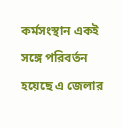কর্মসংস্থান একই সঙ্গে পরিবর্তন হয়েছে এ জেলার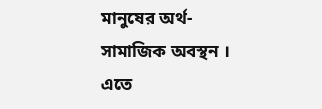মানুষের অর্থ-সামাজিক অবস্থন । এতে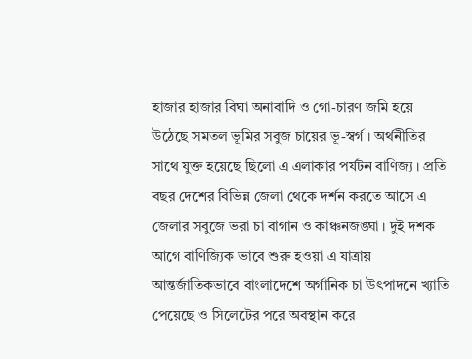হাজার হাজার বিঘা অনাবাদি ও গো-চারণ জমি হয়ে উঠেছে সমতল ভূমির সবুজ চায়ের ভূ-স্বর্গ । অর্থনীতির সাথে যুক্ত হয়েছে ছিলো এ এলাকার পর্যটন বাণিজ্য । প্রতি বছর দেশের বিভিন্ন জেলা থেকে দর্শন করতে আসে এ জেলার সবুজে ভরা চা বাগান ও কাঞ্চনজঙ্ঘা । দুই দশক আগে বাণিজ্যিক ভাবে শুরু হওয়া এ যাত্রায় আন্তর্জাতিকভাবে বাংলাদেশে অর্গানিক চা উৎপাদনে খ্যাতি পেয়েছে ও সিলেটের পরে অবস্থান করে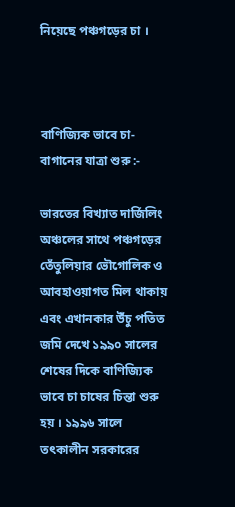নিয়েছে পঞ্চগড়ের চা ।



বাণিজ্যিক ভাবে চা- বাগানের যাত্রা শুরু :-

ভারতের বিখ্যাত দার্জিলিং অঞ্চলের সাথে পঞ্চগড়ের তেঁতুলিয়ার ভৌগোলিক ও আবহাওয়াগত মিল থাকায় এবং এখানকার উঁচু পতিত জমি দেখে ১৯৯০ সালের শেষের দিকে বাণিজ্যিক ভাবে চা চাষের চিন্তা শুরু হয় । ১৯৯৬ সালে তৎকালীন সরকারের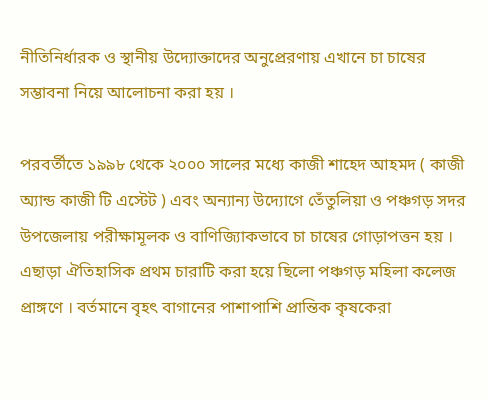নীতিনির্ধারক ও স্থানীয় উদ্যোক্তাদের অনুপ্রেরণায় এখানে চা চাষের সম্ভাবনা নিয়ে আলোচনা করা হয় ।

পরবর্তীতে ১৯৯৮ থেকে ২০০০ সালের মধ্যে কাজী শাহেদ আহমদ ( কাজী অ্যান্ড কাজী টি এস্টেট ) এবং অন্যান্য উদ্যোগে তেঁতুলিয়া ও পঞ্চগড় সদর উপজেলায় পরীক্ষামূলক ও বাণিজ্যিাকভাবে চা চাষের গোড়াপত্তন হয় । এছাড়া ঐতিহাসিক প্রথম চারাটি করা হয়ে ছিলো পঞ্চগড় মহিলা কলেজ প্রাঙ্গণে । বর্তমানে বৃহৎ বাগানের পাশাপাশি প্রান্তিক কৃষকেরা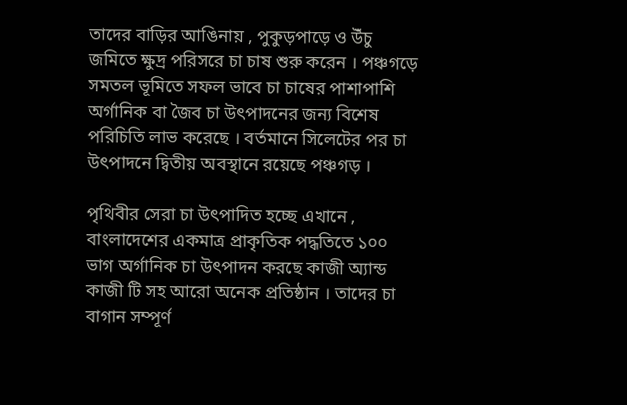তাদের বাড়ির আঙিনায় , পুকুড়পাড়ে ও উঁচু জমিতে ক্ষুদ্র পরিসরে চা চাষ শুরু করেন । পঞ্চগড়ে সমতল ভূমিতে সফল ভাবে চা চাষের পাশাপাশি অর্গানিক বা জৈব চা উৎপাদনের জন্য বিশেষ পরিচিতি লাভ করেছে । বর্তমানে সিলেটের পর চা উৎপাদনে দ্বিতীয় অবস্থানে রয়েছে পঞ্চগড় ।

পৃথিবীর সেরা চা উৎপাদিত হচ্ছে এখানে , বাংলাদেশের একমাত্র প্রাকৃতিক পদ্ধতিতে ১০০ ভাগ অর্গানিক চা উৎপাদন করছে কাজী অ্যান্ড কাজী টি সহ আরো অনেক প্রতিষ্ঠান । তাদের চা বাগান সম্পূর্ণ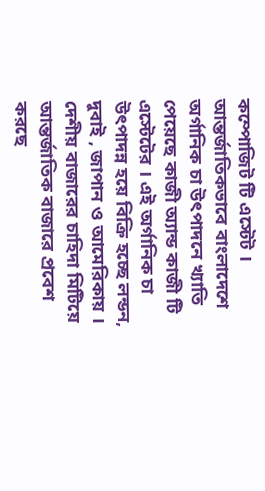কম্পোজিট টি এস্টেট ‍। আন্তর্জাতিকভাবে বাংলাদেশে অর্গানিক চা উৎপাদনে খ্যাতি পেয়েছে কাজী অ্যান্ড কাজী টি এস্টেটের । এই অর্গানিক চা উৎপাদন্ন হয়ে বিক্রি হচ্ছে লন্ডন, দুবাই , জাপান ও আমেরিকায় । দেশীয় বাজারের চাহিদা মিটিয়ে আন্তর্জাতিক বাজারে প্রবেশ করছে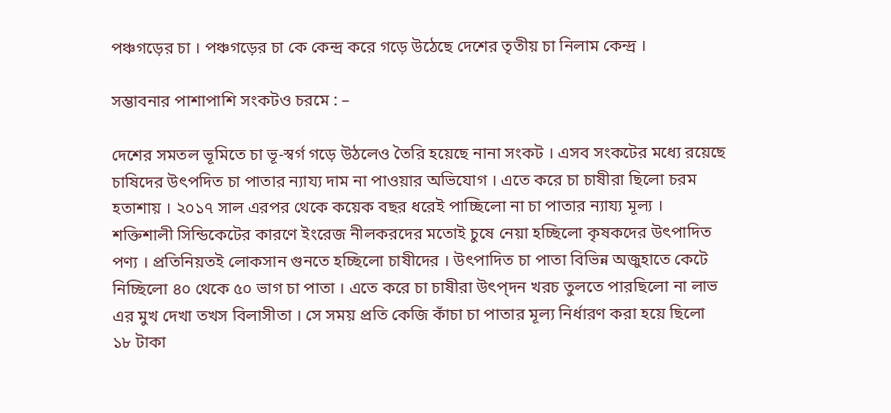পঞ্চগড়ের চা । পঞ্চগড়ের চা কে কেন্দ্র করে গড়ে উঠেছে দেশের তৃতীয় চা নিলাম কেন্দ্র ।

সম্ভাবনার পাশাপাশি সংকটও চরমে : –

দেশের সমতল ভূমিতে চা ভূ-স্বর্গ গড়ে উঠলেও তৈরি হয়েছে নানা সংকট । এসব সংকটের মধ্যে রয়েছে চাষিদের উৎপদিত চা পাতার ন্যায্য দাম না পাওয়ার অভিযোগ । এতে করে চা চাষীরা ছিলো চরম হতাশায় । ২০১৭ সাল এরপর থেকে কয়েক বছর ধরেই পাচ্ছিলো না চা পাতার ন্যায্য মূল্য । শক্তিশালী সিন্ডিকেটের কারণে ইংরেজ নীলকরদের মতোই চুষে নেয়া হচ্ছিলো কৃষকদের উৎপাদিত পণ্য । প্রতিনিয়তই লোকসান গুনতে হচ্ছিলো চাষীদের । উৎপাদিত চা পাতা বিভিন্ন অজুহাতে কেটে নিচ্ছিলো ৪০ থেকে ৫০ ভাগ চা পাতা । এতে করে চা চাষীরা উৎপ্দন খরচ তুলতে পারছিলো না লাভ এর মুখ দেখা তখস বিলাসীতা । সে সময় প্রতি কেজি কাঁচা চা পাতার মূল্য নির্ধারণ করা হয়ে ছিলো ১৮ টাকা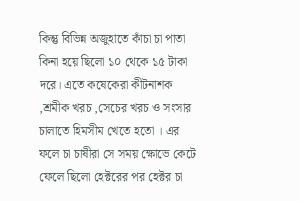কিন্তু বিভিন্ন অজুহাতে কাঁচা চা পাতা কিনা হয়ে ছিলো ১০ থেকে ১৫ টাকা দরে। এতে কষেকেরা কীটনাশক ,শ্রমীক খরচ ,সেচের খরচ ও সংসার চালাতে হিমসীম খেতে হতো । এর ফলে চা চাষীরা সে সময় ক্ষোভে কেটে ফেলে ছিলো হেক্টরের পর হেক্টর চা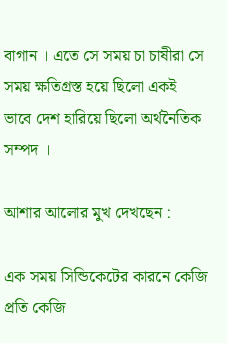বাগান । এতে সে সময় চা চাষীরা সে সময় ক্ষতিগ্রস্ত হয়ে ছিলো একই ভাবে দেশ হারিয়ে ছিলো অর্থনৈতিক সম্পদ ।

আশার আলোর মুখ দেখছেন :

এক সময় সিন্ডিকেটের কারনে কেজি প্রতি কেজি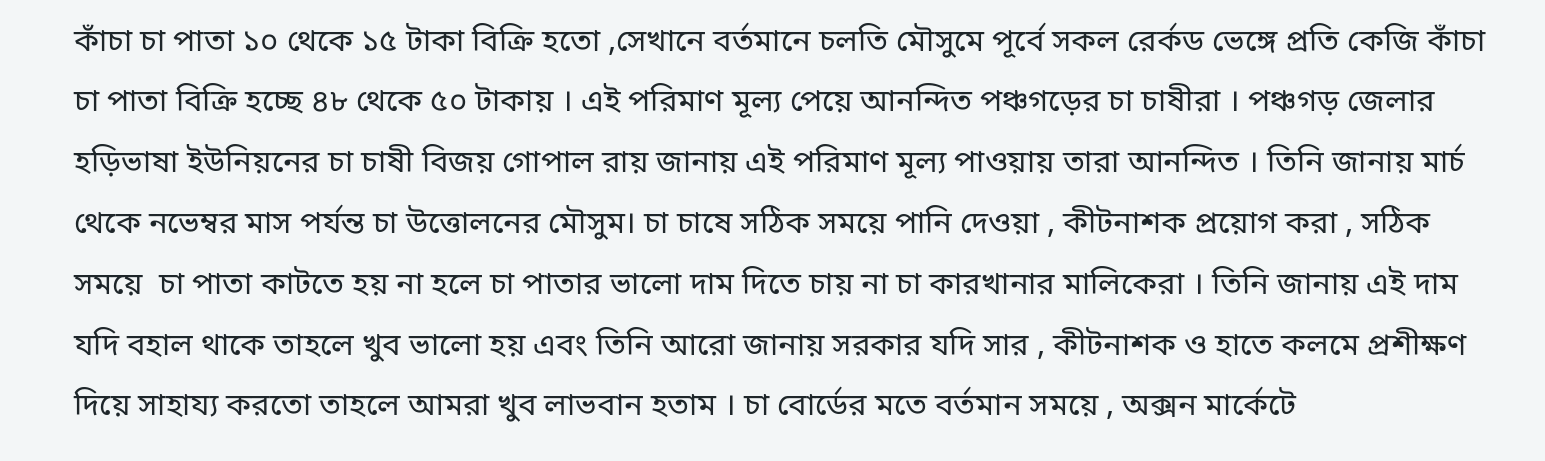কাঁচা চা পাতা ১০ থেকে ১৫ টাকা বিক্রি হতো ,সেখানে বর্তমানে চলতি মৌসুমে পূর্বে সকল রের্কড ভেঙ্গে প্রতি কেজি কাঁচা চা পাতা বিক্রি হচ্ছে ৪৮ থেকে ৫০ টাকায় । এই পরিমাণ মূল্য পেয়ে আনন্দিত পঞ্চগড়ের চা চাষীরা । পঞ্চগড় জেলার হড়িভাষা ইউনিয়নের চা চাষী বিজয় গোপাল রায় জানায় এই পরিমাণ মূল্য পাওয়ায় তারা আনন্দিত । তিনি জানায় মার্চ থেকে নভেম্বর মাস পর্যন্ত চা উত্তোলনের মৌসুম। চা চাষে সঠিক সময়ে পানি দেওয়া , কীটনাশক প্রয়োগ করা , সঠিক সময়ে  চা পাতা কাটতে হয় না হলে চা পাতার ভালো দাম দিতে চায় না চা কারখানার মালিকেরা । তিনি জানায় এই দাম যদি বহাল থাকে তাহলে খুব ভালো হয় এবং তিনি আরো জানায় সরকার যদি সার , কীটনাশক ও হাতে কলমে প্রশীক্ষণ দিয়ে সাহায্য করতো তাহলে আমরা খুব লাভবান হতাম । চা বোর্ডের মতে বর্তমান সময়ে , অক্সন মার্কেটে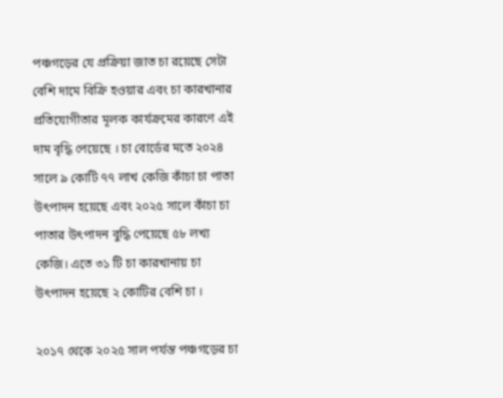পঞ্চগড়ের যে প্রক্রিয়া জাত চা রয়েছে সেটা বেশি দামে বিক্রি হওয়ার এবং চা কারখানার প্রতিযোগীতার মূলক কার্যক্রমের কারণে এই দাম বৃদ্ধি পেয়েছে । চা বোর্ডের মতে ২০২৪ সালে ৯ কোটি ৭৭ লাখ কেজি কাঁচা চা পাতা উৎপাদন হয়েছে এবং ২০২৫ সালে কাঁচা চা পাতার উৎপাদন বুদ্ধি পেয়েছে ৫৮ লখ্য কেজি। এতে ৩১ টি চা কারখানায় চা উৎপাদন হয়েছে ২ কোটির বেশি চা ।

২০১৭ থেকে ২০২৫ সাল পর্যন্ত পঞ্চগড়ের চা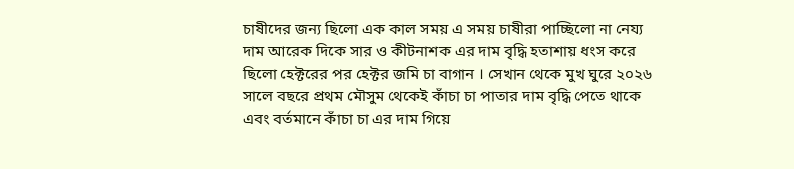চাষীদের জন্য ছিলো এক কাল সময় এ সময় চাষীরা পাচ্ছিলো না নেয্য দাম আরেক দিকে সার ও কীটনাশক এর দাম বৃদ্ধি হতাশায় ধংস করে ছিলো হেক্টরের পর হেক্টর জমি চা বাগান । সেখান থেকে মুখ ঘুরে ২০২৬ সালে বছরে প্রথম মৌসুম থেকেই কাঁচা চা পাতার দাম বৃদ্ধি পেতে থাকে এবং বর্তমানে কাঁচা চা এর দাম গিয়ে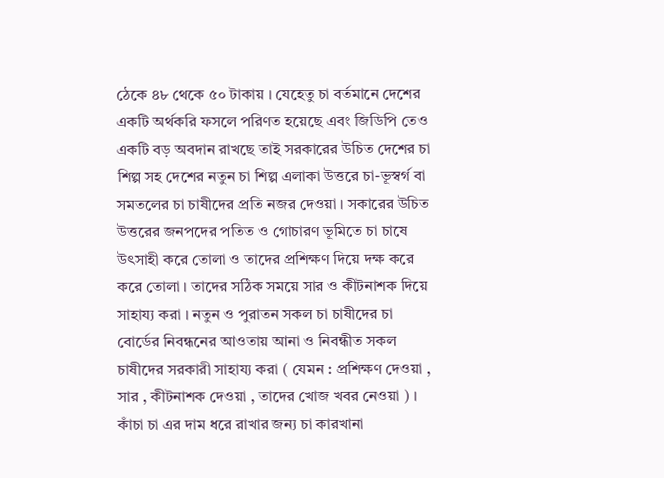ঠেকে ৪৮ থেকে ৫০ টাকায় । যেহেতু চা বর্তমানে দেশের একটি অর্থকরি ফসলে পরিণত হয়েছে এবং জিডিপি তেও একটি বড় অবদান রাখছে তাই সরকারের উচিত দেশের চা শিল্প সহ দেশের নতুন চা শিল্প এলাকা উত্তরে চা-ভূস্বর্গ বা সমতলের চা চাষীদের প্রতি নজর দেওয়া । সকারের উচিত উত্তরের জনপদের পতিত ও গোচারণ ভূমিতে চা চাষে উৎসাহী করে তোলা ও তাদের প্রশিক্ষণ দিয়ে দক্ষ করে করে তোলা । তাদের সঠিক সময়ে সার ও কীটনাশক দিয়ে সাহায্য করা । নতুন ও পুরাতন সকল চা চাষীদের চা বোর্ডের নিবন্ধনের আওতায় আনা ও নিবন্ধীত সকল চাষীদের সরকারী সাহায্য করা ( যেমন : প্রশিক্ষণ দেওয়া , সার , কীটনাশক দেওয়া , তাদের খোজ খবর নেওয়া ) । কাঁচা চা এর দাম ধরে রাখার জন্য চা কারখানা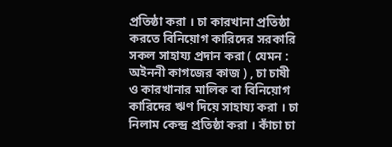প্রতিষ্ঠা করা । চা কারখানা প্রতিষ্ঠা করতে বিনিয়োগ কারিদের সরকারি সকল সাহায্য প্রদান করা ( যেমন : অইননী কাগজের কাজ ) , চা চাষী ও কারখানার মালিক বা বিনিয়োগ কারিদের ‍ঋণ দিয়ে সাহায্য করা । চা নিলাম কেন্দ্র প্রতিষ্ঠা করা । কাঁচা চা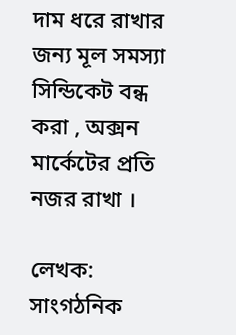দাম ধরে রাখার জন্য মূল সমস্যা সিন্ডিকেট বন্ধ করা , অক্সন মার্কেটের প্রতি নজর রাখা ।

লেখক: সাংগঠনিক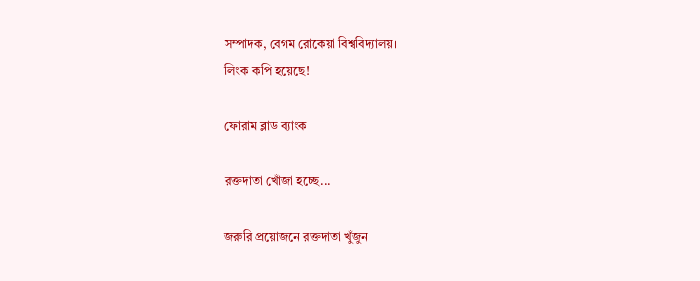সম্পাদক, বেগম রোকেয়া বিশ্ববিদ্যালয়।
লিংক কপি হয়েছে!

ফোরাম ব্লাড ব্যাংক

রক্তদাতা খোঁজা হচ্ছে...

জরুরি প্রয়োজনে রক্তদাতা খুঁজুন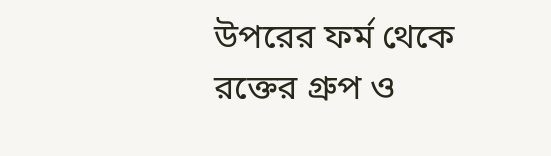উপরের ফর্ম থেকে রক্তের গ্রুপ ও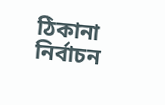ঠিকানা নির্বাচন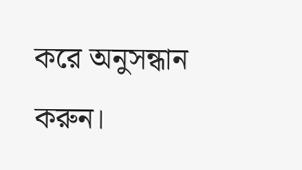করে অনুসন্ধান করুন।